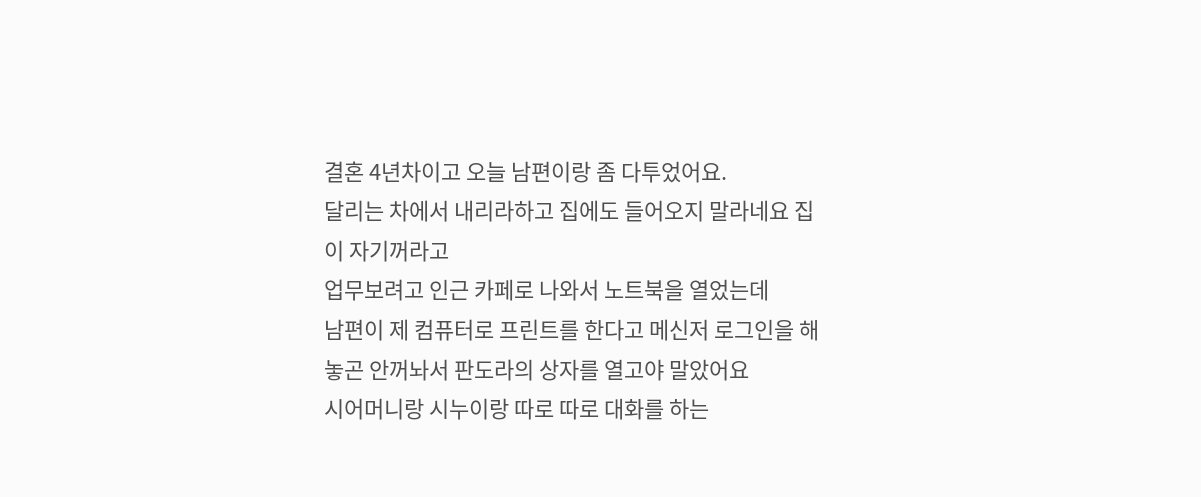결혼 4년차이고 오늘 남편이랑 좀 다투었어요.
달리는 차에서 내리라하고 집에도 들어오지 말라네요 집이 자기꺼라고
업무보려고 인근 카페로 나와서 노트북을 열었는데
남편이 제 컴퓨터로 프린트를 한다고 메신저 로그인을 해놓곤 안꺼놔서 판도라의 상자를 열고야 말았어요
시어머니랑 시누이랑 따로 따로 대화를 하는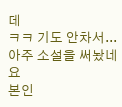데
ㅋㅋ 기도 안차서... 아주 소설을 써놨네요
본인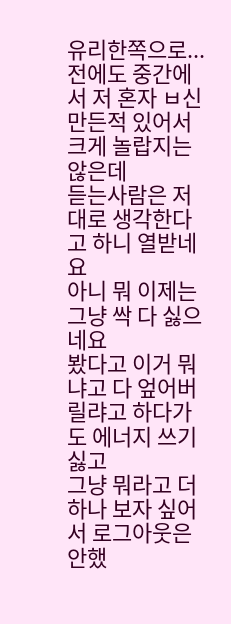유리한쪽으로...
전에도 중간에서 저 혼자 ㅂ신 만든적 있어서 크게 놀랍지는 않은데
듣는사람은 저대로 생각한다고 하니 열받네요
아니 뭐 이제는 그냥 싹 다 싫으네요
봤다고 이거 뭐냐고 다 엎어버릴랴고 하다가도 에너지 쓰기 싫고
그냥 뭐라고 더 하나 보자 싶어서 로그아웃은 안했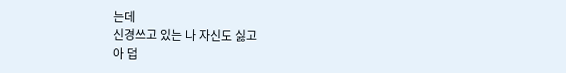는데
신경쓰고 있는 나 자신도 싫고
아 덥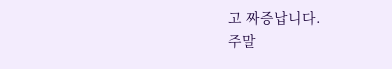고 짜증납니다.
주말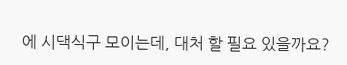에 시댁식구 모이는데, 대처 할 필요 있을까요?